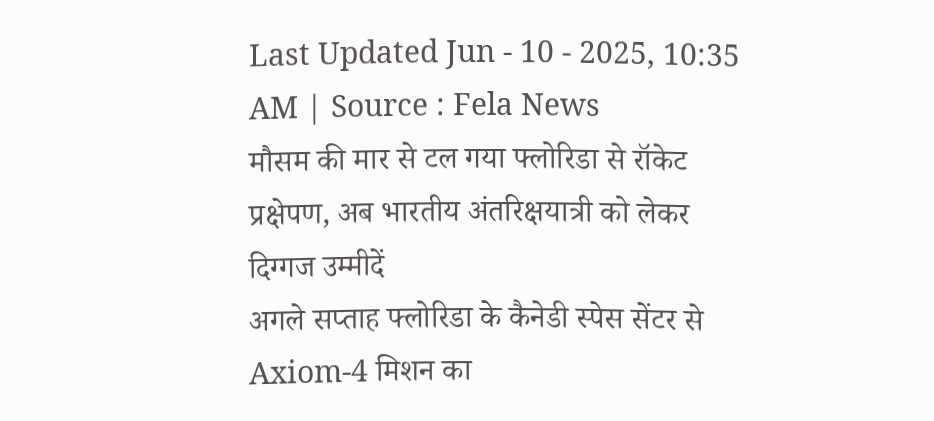Last Updated Jun - 10 - 2025, 10:35 AM | Source : Fela News
मौसम की मार से टल गया फ्लोरिडा से रॉकेट प्रक्षेपण, अब भारतीय अंतरिक्षयात्री को लेकर दिग्गज उम्मीदें
अगले सप्ताह फ्लोरिडा के कैनेडी स्पेस सेंटर से Axiom‑4 मिशन का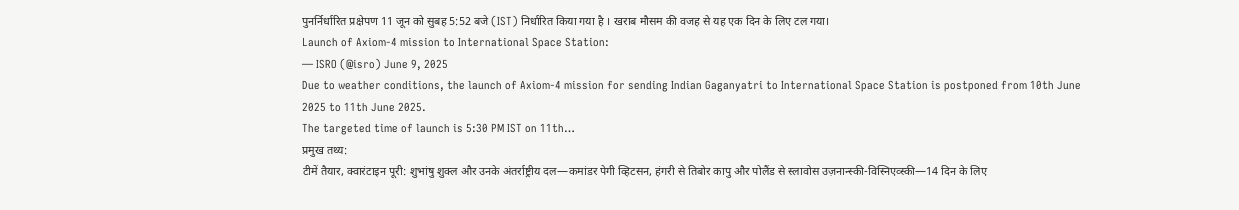पुनर्निर्धारित प्रक्षेपण 11 जून को सुबह 5:52 बजे (IST) निर्धारित किया गया है । खराब मौसम की वजह से यह एक दिन के लिए टल गया।
Launch of Axiom-4 mission to International Space Station:
— ISRO (@isro) June 9, 2025
Due to weather conditions, the launch of Axiom-4 mission for sending Indian Gaganyatri to International Space Station is postponed from 10th June 2025 to 11th June 2025.
The targeted time of launch is 5:30 PM IST on 11th…
प्रमुख तथ्य:
टीमें तैयार, क्वारंटाइन पूरी: शुभांषु शुक्ल और उनके अंतर्राष्ट्रीय दल—कमांडर पेगी व्हिटसन, हंगरी से तिबोर कापु और पोलैंड से स्लावोस उज़नान्स्की-विस्निएव्स्की—14 दिन के लिए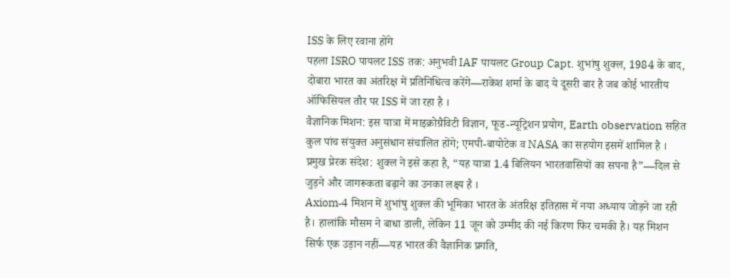ISS के लिए रवाना होंगे
पहला ISRO पायलट ISS तक: अनुभवी IAF पायलट Group Capt. शुभांषु शुक्ल, 1984 के बाद, दोबारा भारत का अंतरिक्ष में प्रतिनिधित्व करेंगे—राकेश शर्मा के बाद ये दूसरी बार है जब कोई भारतीय ऑफिसियल तौर पर ISS में जा रहा है ।
वैज्ञानिक मिशन: इस यात्रा में माइक्रोग्रैविटी विज्ञान, फूड-न्यूट्रिशन प्रयोग, Earth observation सहित कुल पांच संयुक्त अनुसंधान संचालित होंगे; एमपी-बायोटेक व NASA का सहयोग इसमें शामिल है ।
प्रमुख प्रेरक संदेश: शुक्ल ने इसे कहा है, “यह यात्रा 1.4 बिलियन भारतवासियों का सपना है”—दिल से जुड़ने और जागरूकता बढ़ाने का उनका लक्ष्य है ।
Axiom‑4 मिशन में शुभांषु शुक्ल की भूमिका भारत के अंतरिक्ष इतिहास में नया अध्याय जोड़ने जा रही है। हालांकि मौसम ने बाधा डाली, लेकिन 11 जून को उम्मीद की नई किरण फिर चमकी है। यह मिशन सिर्फ एक उड़ान नहीं—यह भारत की वैज्ञानिक प्रगति,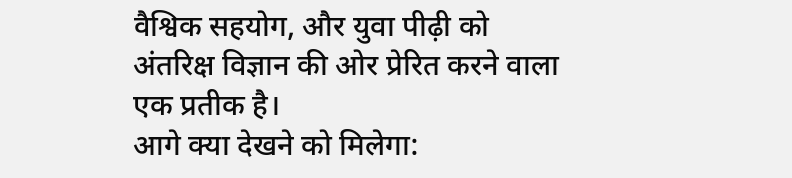वैश्विक सहयोग, और युवा पीढ़ी को अंतरिक्ष विज्ञान की ओर प्रेरित करने वाला एक प्रतीक है।
आगे क्या देखने को मिलेगा: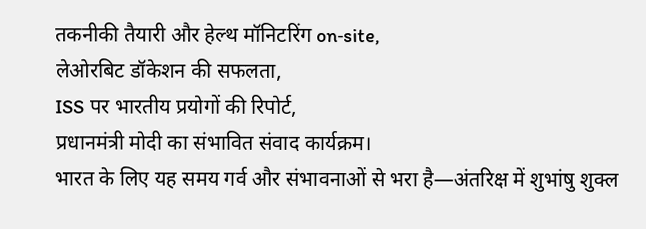तकनीकी तैयारी और हेल्थ मॉनिटरिंग on‑site,
लेओरबिट डॉकेशन की सफलता,
ISS पर भारतीय प्रयोगों की रिपोर्ट,
प्रधानमंत्री मोदी का संभावित संवाद कार्यक्रम।
भारत के लिए यह समय गर्व और संभावनाओं से भरा है—अंतरिक्ष में शुभांषु शुक्ल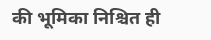की भूमिका निश्चित ही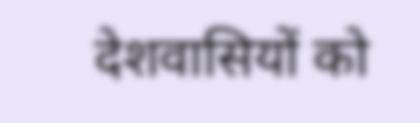देशवासियों को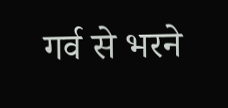गर्व से भरने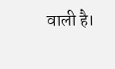वाली है।